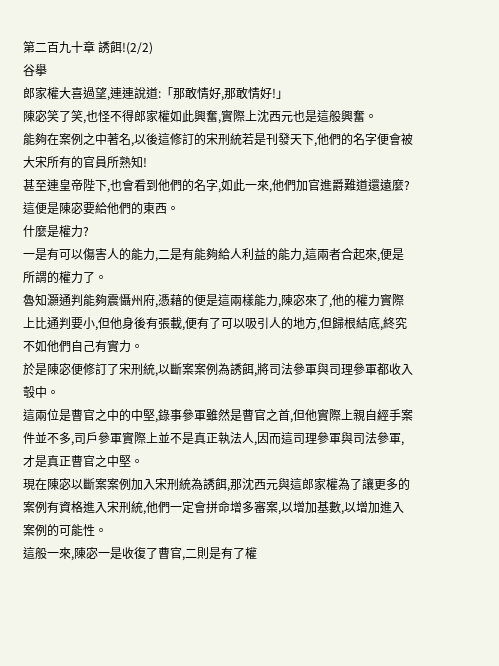第二百九十章 誘餌!(2/2)
谷擧
郎家權大喜過望,連連說道:「那敢情好,那敢情好!」
陳宓笑了笑,也怪不得郎家權如此興奮,實際上沈西元也是這般興奮。
能夠在案例之中著名,以後這修訂的宋刑統若是刊發天下,他們的名字便會被大宋所有的官員所熟知!
甚至連皇帝陛下,也會看到他們的名字,如此一來,他們加官進爵難道還遠麼?
這便是陳宓要給他們的東西。
什麼是權力?
一是有可以傷害人的能力,二是有能夠給人利益的能力,這兩者合起來,便是所謂的權力了。
魯知灝通判能夠震懾州府,憑藉的便是這兩樣能力,陳宓來了,他的權力實際上比通判要小,但他身後有張載,便有了可以吸引人的地方,但歸根結底,終究不如他們自己有實力。
於是陳宓便修訂了宋刑統,以斷案案例為誘餌,將司法參軍與司理參軍都收入彀中。
這兩位是曹官之中的中堅,錄事參軍雖然是曹官之首,但他實際上親自經手案件並不多,司戶參軍實際上並不是真正執法人,因而這司理參軍與司法參軍,才是真正曹官之中堅。
現在陳宓以斷案案例加入宋刑統為誘餌,那沈西元與這郎家權為了讓更多的案例有資格進入宋刑統,他們一定會拼命增多審案,以增加基數,以增加進入案例的可能性。
這般一來,陳宓一是收復了曹官,二則是有了權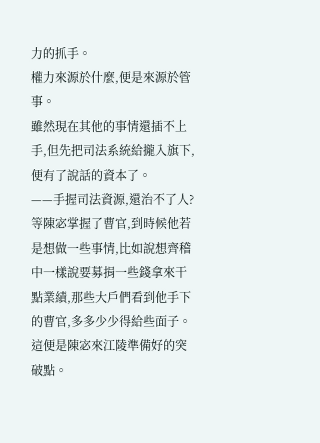力的抓手。
權力來源於什麼,便是來源於管事。
雖然現在其他的事情還插不上手,但先把司法系統給攏入旗下,便有了說話的資本了。
——手握司法資源,還治不了人?
等陳宓掌握了曹官,到時候他若是想做一些事情,比如說想齊稽中一樣說要募捐一些錢拿來干點業績,那些大戶們看到他手下的曹官,多多少少得給些面子。
這便是陳宓來江陵準備好的突破點。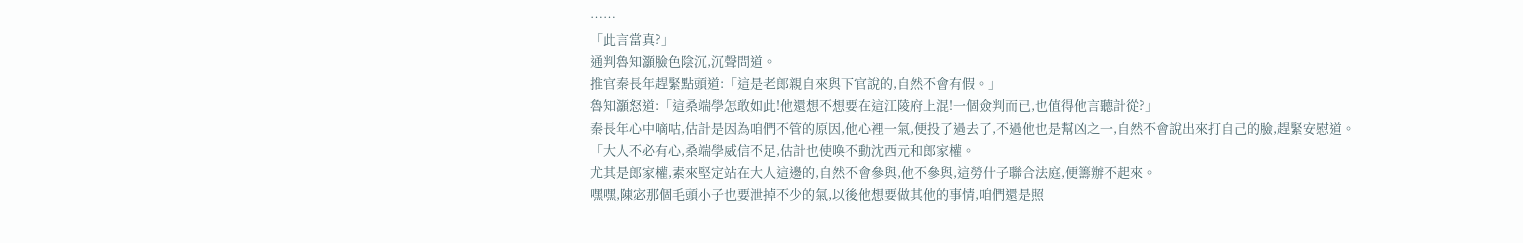……
「此言當真?」
通判魯知灝臉色陰沉,沉聲問道。
推官秦長年趕緊點頭道:「這是老郎親自來與下官說的,自然不會有假。」
魯知灝怒道:「這桑端學怎敢如此!他還想不想要在這江陵府上混!一個僉判而已,也值得他言聽計從?」
秦長年心中嘀咕,估計是因為咱們不管的原因,他心裡一氣,便投了過去了,不過他也是幫凶之一,自然不會說出來打自己的臉,趕緊安慰道。
「大人不必有心,桑端學威信不足,估計也使喚不動沈西元和郎家權。
尤其是郎家權,素來堅定站在大人這邊的,自然不會參與,他不參與,這勞什子聯合法庭,便籌辦不起來。
嘿嘿,陳宓那個毛頭小子也要泄掉不少的氣,以後他想要做其他的事情,咱們還是照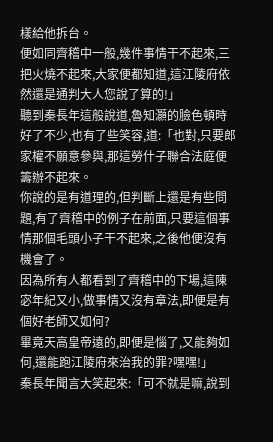樣給他拆台。
便如同齊稽中一般,幾件事情干不起來,三把火燒不起來,大家便都知道,這江陵府依然還是通判大人您說了算的!」
聽到秦長年這般說道,魯知灝的臉色頓時好了不少,也有了些笑容,道:「也對,只要郎家權不願意參與,那這勞什子聯合法庭便籌辦不起來。
你說的是有道理的,但判斷上還是有些問題,有了齊稽中的例子在前面,只要這個事情那個毛頭小子干不起來,之後他便沒有機會了。
因為所有人都看到了齊稽中的下場,這陳宓年紀又小,做事情又沒有章法,即便是有個好老師又如何?
畢竟天高皇帝遠的,即便是惱了,又能夠如何,還能跑江陵府來治我的罪?嘿嘿!」
秦長年聞言大笑起來:「可不就是嘛,說到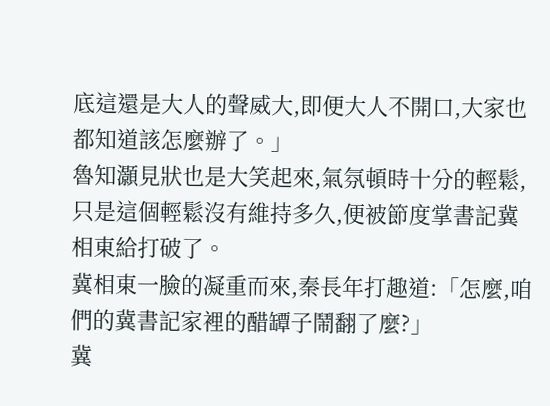底這還是大人的聲威大,即便大人不開口,大家也都知道該怎麼辦了。」
魯知灝見狀也是大笑起來,氣氛頓時十分的輕鬆,只是這個輕鬆沒有維持多久,便被節度掌書記冀相東給打破了。
冀相東一臉的凝重而來,秦長年打趣道:「怎麼,咱們的冀書記家裡的醋罈子鬧翻了麼?」
冀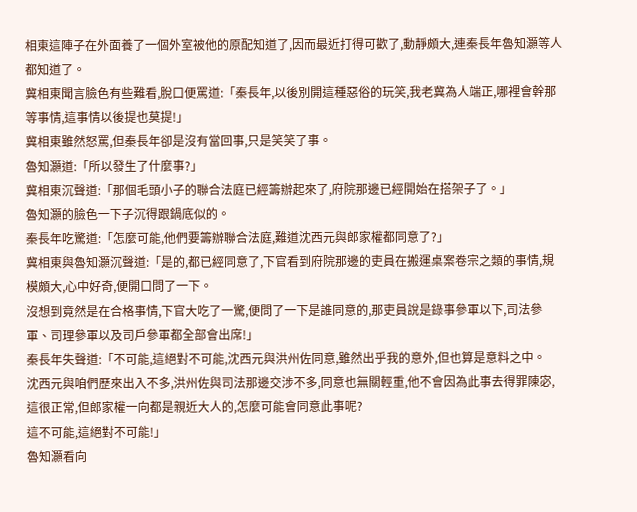相東這陣子在外面養了一個外室被他的原配知道了,因而最近打得可歡了,動靜頗大,連秦長年魯知灝等人都知道了。
冀相東聞言臉色有些難看,脫口便罵道:「秦長年,以後別開這種惡俗的玩笑,我老冀為人端正,哪裡會幹那等事情,這事情以後提也莫提!」
冀相東雖然怒罵,但秦長年卻是沒有當回事,只是笑笑了事。
魯知灝道:「所以發生了什麼事?」
冀相東沉聲道:「那個毛頭小子的聯合法庭已經籌辦起來了,府院那邊已經開始在搭架子了。」
魯知灝的臉色一下子沉得跟鍋底似的。
秦長年吃驚道:「怎麼可能,他們要籌辦聯合法庭,難道沈西元與郎家權都同意了?」
冀相東與魯知灝沉聲道:「是的,都已經同意了,下官看到府院那邊的吏員在搬運桌案卷宗之類的事情,規模頗大,心中好奇,便開口問了一下。
沒想到竟然是在合格事情,下官大吃了一驚,便問了一下是誰同意的,那吏員說是錄事參軍以下,司法參軍、司理參軍以及司戶參軍都全部會出席!」
秦長年失聲道:「不可能,這絕對不可能,沈西元與洪州佐同意,雖然出乎我的意外,但也算是意料之中。
沈西元與咱們歷來出入不多,洪州佐與司法那邊交涉不多,同意也無關輕重,他不會因為此事去得罪陳宓,這很正常,但郎家權一向都是親近大人的,怎麼可能會同意此事呢?
這不可能,這絕對不可能!」
魯知灝看向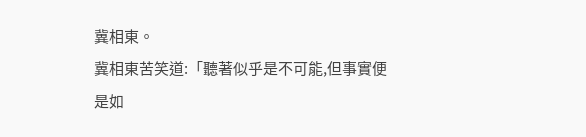冀相東。
冀相東苦笑道:「聽著似乎是不可能,但事實便是如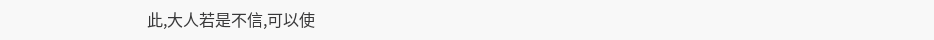此,大人若是不信,可以使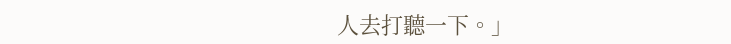人去打聽一下。」